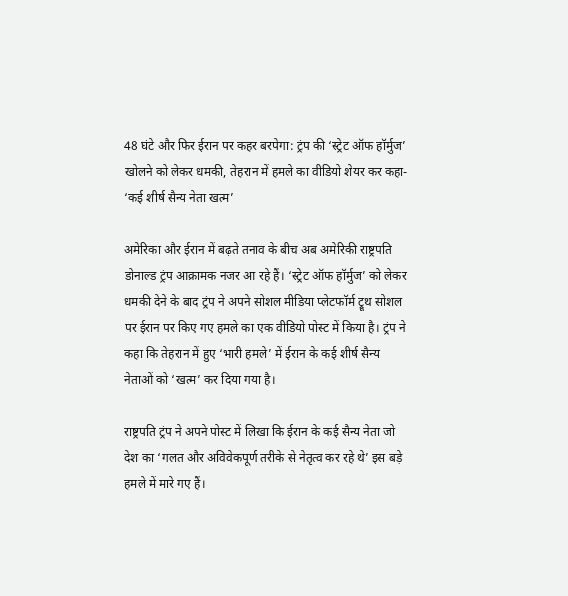48 घंटे और फिर ईरान पर कहर बरपेगा: ट्रंप की ‘स्ट्रेट ऑफ हॉर्मुज’ खोलने को लेकर धमकी, तेहरान में हमले का वीडियो शेयर कर कहा- ‘कई शीर्ष सैन्य नेता खत्म’

अमेरिका और ईरान में बढ़ते तनाव के बीच अब अमेरिकी राष्ट्रपति डोनाल्ड ट्रंप आक्रामक नजर आ रहे हैं। ‘स्ट्रेट ऑफ हॉर्मुज’ को लेकर धमकी देने के बाद ट्रंप ने अपने सोशल मीडिया प्लेटफॉर्म ट्रूथ सोशल पर ईरान पर किए गए हमले का एक वीडियो पोस्ट में किया है। ट्रंप ने कहा कि तेहरान में हुए ‘भारी हमले’ में ईरान के कई शीर्ष सैन्य नेताओं को ‘खत्म’ कर दिया गया है।

राष्ट्रपति ट्रंप ने अपने पोस्ट में लिखा कि ईरान के कई सैन्य नेता जो देश का ‘गलत और अविवेकपूर्ण तरीके से नेतृत्व कर रहे थे’ इस बड़े हमले में मारे गए हैं।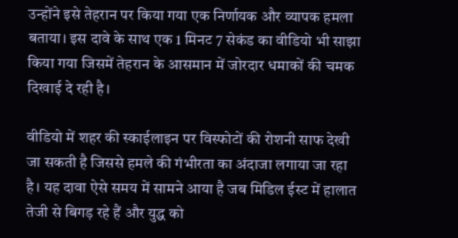उन्होंने इसे तेहरान पर किया गया एक निर्णायक और व्यापक हमला बताया। इस दावे के साथ एक 1 मिनट 7 सेकंड का वीडियो भी साझा किया गया जिसमें तेहरान के आसमान में जोरदार धमाकों की चमक दिखाई दे रही है।

वीडियो में शहर की स्काईलाइन पर विस्फोटों की रोशनी साफ देखी जा सकती है जिससे हमले की गंभीरता का अंदाजा लगाया जा रहा है। यह दावा ऐसे समय में सामने आया है जब मिडिल ईस्ट में हालात तेजी से बिगड़ रहे हैं और युद्ध को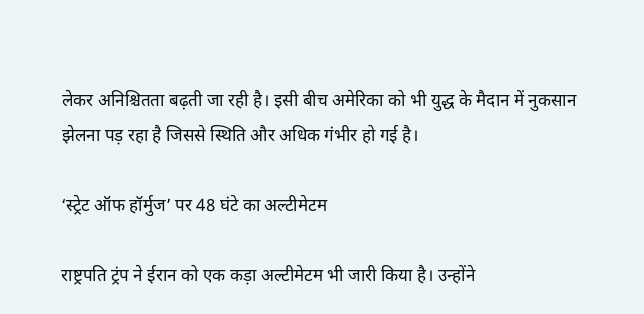लेकर अनिश्चितता बढ़ती जा रही है। इसी बीच अमेरिका को भी युद्ध के मैदान में नुकसान झेलना पड़ रहा है जिससे स्थिति और अधिक गंभीर हो गई है।

‘स्ट्रेट ऑफ हॉर्मुज’ पर 48 घंटे का अल्टीमेटम

राष्ट्रपति ट्रंप ने ईरान को एक कड़ा अल्टीमेटम भी जारी किया है। उन्होंने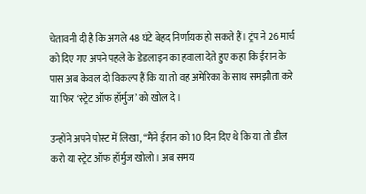चेतावनी दी है कि अगले 48 घंटे बेहद निर्णायक हो सकते हैं। ट्रंप ने 26 मार्च को दिए गए अपने पहले के डेडलाइन का हवाला देते हुए कहा कि ईरान के पास अब केवल दो विकल्प हैं कि या तो वह अमेरिका के साथ समझौता करे या फिर ‘स्ट्रेट ऑफ हॉर्मुज’ को खोल दे।

उन्होंने अपने पोस्ट में लिखा, “मैंने ईरान को 10 दिन दिए थे कि या तो डील करो या स्ट्रेट ऑफ हॉर्मुज खोलो। अब समय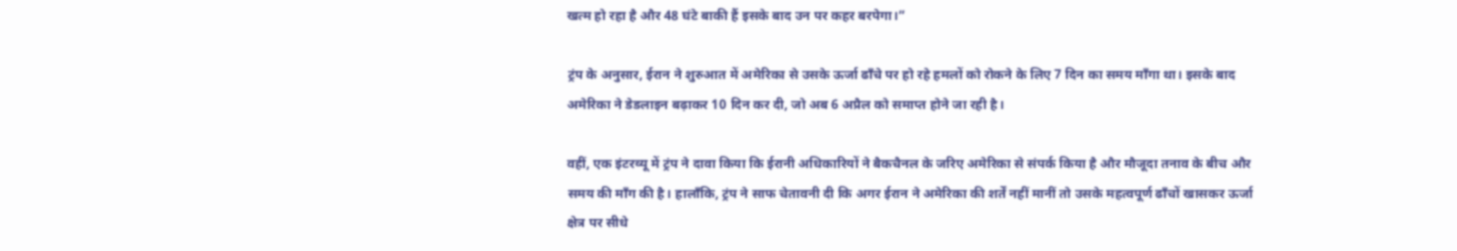खत्म हो रहा है और 48 घंटे बाकी हैं इसके बाद उन पर कहर बरपेगा।”

ट्रंप के अनुसार, ईरान ने शुरुआत में अमेरिका से उसके ऊर्जा ढाँचे पर हो रहे हमलों को रोकने के लिए 7 दिन का समय माँगा था। इसके बाद अमेरिका ने डेडलाइन बढ़ाकर 10 दिन कर दी, जो अब 6 अप्रैल को समाप्त होने जा रही है।

वहीं, एक इंटरव्यू में ट्रंप ने दावा किया कि ईरानी अधिकारियों ने बैकचैनल के जरिए अमेरिका से संपर्क किया है और मौजूदा तनाव के बीच और समय की माँग की है। हालाँकि, ट्रंप ने साफ चेतावनी दी कि अगर ईरान ने अमेरिका की शर्तें नहीं मानीं तो उसके महत्वपूर्ण ढाँचों खासकर ऊर्जा क्षेत्र पर सीधे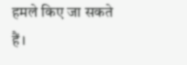हमले किए जा सकते हैं।